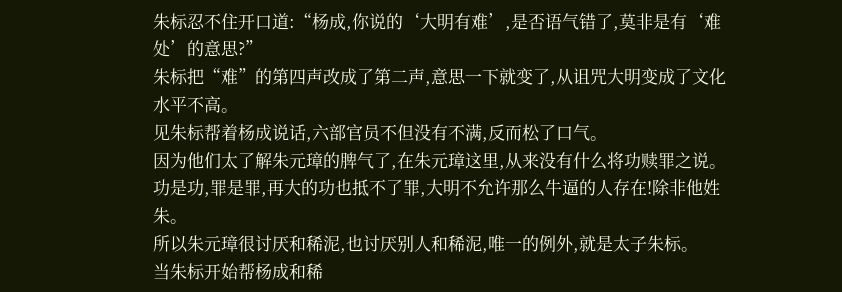朱标忍不住开口道:“杨成,你说的‘大明有难’,是否语气错了,莫非是有‘难处’的意思?”
朱标把“难”的第四声改成了第二声,意思一下就变了,从诅咒大明变成了文化水平不高。
见朱标帮着杨成说话,六部官员不但没有不满,反而松了口气。
因为他们太了解朱元璋的脾气了,在朱元璋这里,从来没有什么将功赎罪之说。
功是功,罪是罪,再大的功也抵不了罪,大明不允许那么牛逼的人存在!除非他姓朱。
所以朱元璋很讨厌和稀泥,也讨厌别人和稀泥,唯一的例外,就是太子朱标。
当朱标开始帮杨成和稀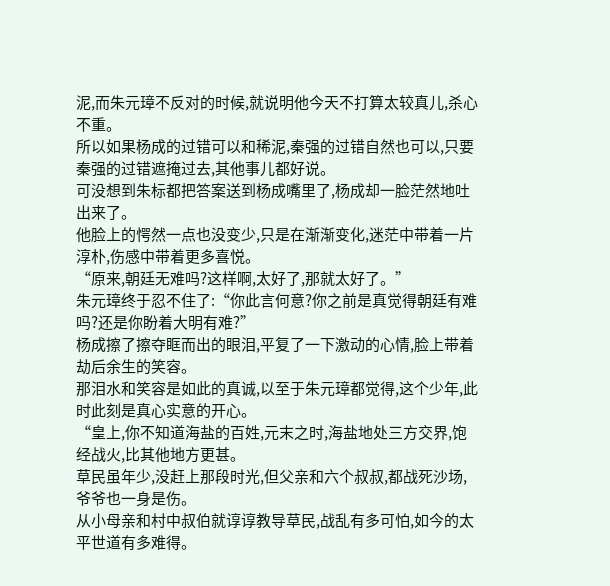泥,而朱元璋不反对的时候,就说明他今天不打算太较真儿,杀心不重。
所以如果杨成的过错可以和稀泥,秦强的过错自然也可以,只要秦强的过错遮掩过去,其他事儿都好说。
可没想到朱标都把答案送到杨成嘴里了,杨成却一脸茫然地吐出来了。
他脸上的愕然一点也没变少,只是在渐渐变化,迷茫中带着一片淳朴,伤感中带着更多喜悦。
“原来,朝廷无难吗?这样啊,太好了,那就太好了。”
朱元璋终于忍不住了:“你此言何意?你之前是真觉得朝廷有难吗?还是你盼着大明有难?”
杨成擦了擦夺眶而出的眼泪,平复了一下激动的心情,脸上带着劫后余生的笑容。
那泪水和笑容是如此的真诚,以至于朱元璋都觉得,这个少年,此时此刻是真心实意的开心。
“皇上,你不知道海盐的百姓,元末之时,海盐地处三方交界,饱经战火,比其他地方更甚。
草民虽年少,没赶上那段时光,但父亲和六个叔叔,都战死沙场,爷爷也一身是伤。
从小母亲和村中叔伯就谆谆教导草民,战乱有多可怕,如今的太平世道有多难得。